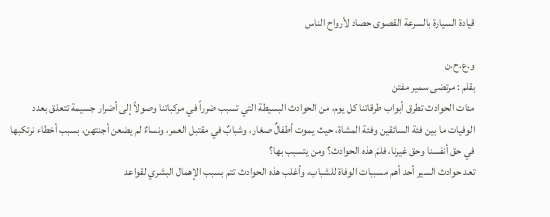قيادة السيارة بالسرعة القصوى حصاد لأرواح الناس

و.ع.ح.ن
بقلم : مرتضى سمير مفتن
مئات الحوادث تطرق أبواب طرقاتنا كل يوم، من الحوادث البسيطة التي تسبب ضرراً في مركباتنا وصولاً إلى أضرار جسيمة تتعلق بعدد الوفيات ما بين فئة السائقين وفئة المشاة، حيث يموت أطفالٌ صغار، وشبابٌ في مقتبل العمر، ونساءٌ لم يضعن أجنتهن، بسبب أخطاء نرتكبها في حق أنفسنا وحق غيرنا، فلمَ هذه الحوادث؟ ومن يتسبب بها؟
تعد حوادث السير أحد أهم مسببات الوفاة للشباب، وأغلب هذه الحوادث تتم بسبب الإهمال البشري لقواعد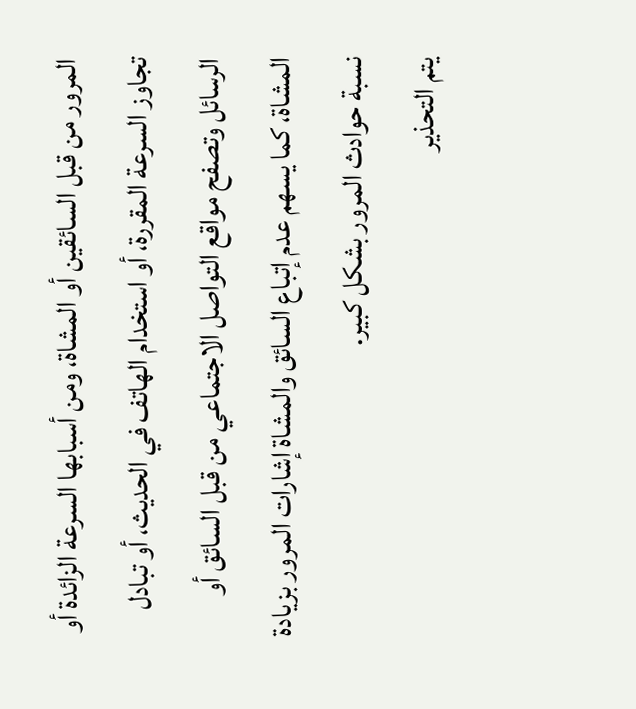المرور من قبل السائقين أو المشاة، ومن أسبابها السرعة الزائدة أو تجاوز السرعة المقررة، أو استخدام الهاتف في الحديث، أو تبادل الرسائل وتصفح مواقع التواصل الاجتماعي من قبل السائق أو المشاة، كما يسهم عدم إتباع السائق والمشاة إشارات المرور بزيادة نسبة حوادث المرور بشكل كبير.
يتم التحذير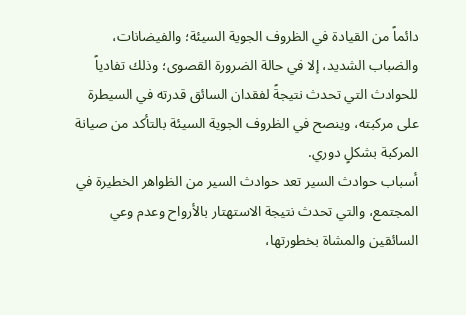دائماً من القيادة في الظروف الجوية السيئة؛ والفيضانات، والضباب الشديد، إلا في حالة الضرورة القصوى؛ وذلك تفادياً للحوادث التي تحدث نتيجةً لفقدان السائق قدرته في السيطرة على مركبته، وينصح في الظروف الجوية السيئة بالتأكد من صيانة المركبة بشكلٍ دوري.
أسباب حوادث السير تعد حوادث السير من الظواهر الخطيرة في المجتمع، والتي تحدث نتيجة الاستهتار بالأرواح وعدم وعي السائقين والمشاة بخطورتها،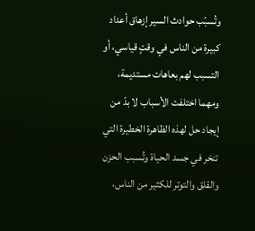وتُسبّب حوادث السير إزهاق أعداد كبيرة من الناس في وقتٍ قياسي، أو التسبب لهم بعاهات مستديمة، ومهما اختلفت الأسباب لا بدّ من إيجاد حل لهذه الظاهرة الخطيرة التي تنخر في جسد الحياة وتُسبب الحزن والقلق والتوتر للكثير من الناس،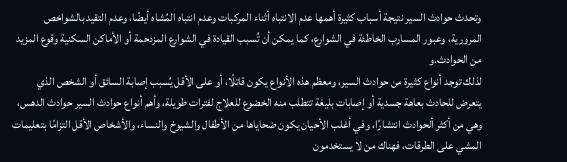وتحدث حوادث السير نتيجة أسباب كثيرة أهمها عدم الانتباه أثناء المركبات وعدم انتباه المُشاه أيضًا، وعدم التقيد بالشواخص المرورية، وعبور المسارب الخاطئة في الشوارع، كما يمكن أن تُسبب القيادة في الشوارع المزدحمة أو الأماكن السكنية وقوع المزيد من الحوادث.و
لذلك توجد أنواع كثيرة من حوادث السير، ومعظم هذه الأنواع يكون قاتلًا، أو على الأقل يُسبب إصابة السائق أو الشخص الذي يتعرض للحادث بعاهة جسدية أو إصابات بليغة تتطلب منه الخضوع للعلاج لفترات طويلة، وأهم أنواع حوادث السير حوادث الدهس، وهي من أكثر ألحوادث انتشارًا، وفي أغلب الأحيان يكون ضحاياها من الأطفال والشيوخ والنساء، والأشخاص الأقل التزامًا بتعليمات المشي على الطرقات، فهناك من لا يستخدمون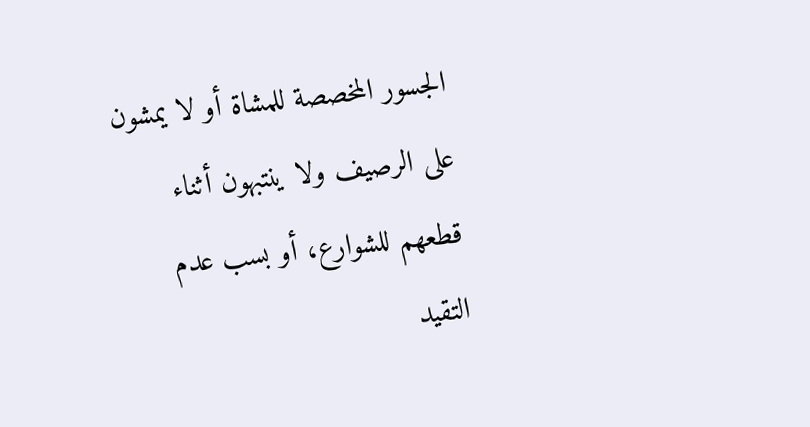الجسور المخصصة للمشاة أو لا يمشون على الرصيف ولا ينتبهون أثناء قطعهم للشوارع، أو بسب عدم التقيد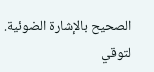الصحيح بالإشارة الضوئية.
لتوقي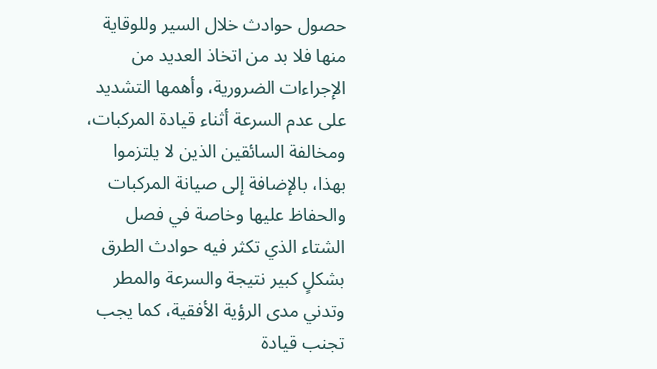حصول حوادث خلال السير وللوقاية منها فلا بد من اتخاذ العديد من الإجراءات الضرورية، وأهمها التشديد على عدم السرعة أثناء قيادة المركبات، ومخالفة السائقين الذين لا يلتزموا بهذا، بالإضافة إلى صيانة المركبات والحفاظ عليها وخاصة في فصل الشتاء الذي تكثر فيه حوادث الطرق بشكلٍ كبير نتيجة والسرعة والمطر وتدني مدى الرؤية الأفقية، كما يجب تجنب قيادة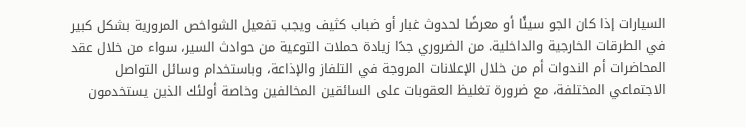السيارات إذا كان الجو سيئًا أو معرضًا لحدوث غبار أو ضباب كثيف ويجب تفعيل الشواخص المرورية بشكل كبير في الطرقات الخارجية والداخلية. من الضروري جدًا زيادة حملات التوعية من حوادث السير، سواء من خلال عقد المحاضرات أم الندوات أم من خلال الإعلانات المروجة في التلفاز والإذاعة، وباستخدام وسائل التواصل الاجتماعي المختلفة، مع ضرورة تغليظ العقوبات على السائقين المخالفين وخاصة أولئك الذين يستخدمون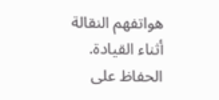هواتفهم النقالة أثناء القيادة.
الحفاظ على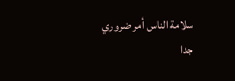سلامة الناس أمر ضروري جدا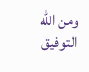ومن الله التوفيق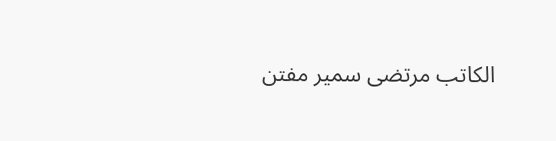الكاتب مرتضى سمير مفتن